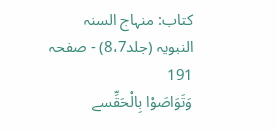کتاب: منہاج السنہ النبویہ (جلد8،7) - صفحہ 191
وَتَوَاصَوْا بِالْحَقِّسے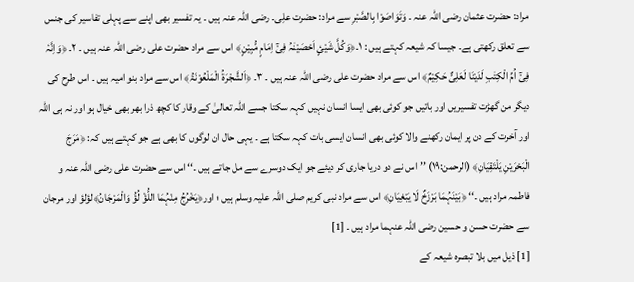مراد: حضرت عثمان رضی اللہ عنہ ۔ وَتَوَاصَوْا بِالصَّبْرِ سے مراد: حضرت علِی۔ رضی اللہ عنہ ہیں ۔ یہ تفسیر بھی اپنے سے پہلی تفاسیر کی جنس سے تعلق رکھتی ہے۔ جیسا کہ شیعہ کہتے ہیں : ۱۔﴿وَکُلَّ شَیْئٍ اَحْصَیْنٰہُ فِیْٓ اِمَامٍ مُّبِیْنٍ﴾ اس سے مراد حضرت علی رضی اللہ عنہ ہیں ۔ ۲۔ ﴿وَاِنَّہٗ فِیْٓ اُمِّ الْکِتٰبِ لَدَیْنَا لَعَلِیٌّ حَکِیْمٌ﴾ اس سے مراد حضرت علی رضی اللہ عنہ ہیں ۔ ۳۔ ﴿اَلشَّجْرَۃُ الْمَلْعُوْنَۃُ﴾ اس سے مراد بنو امیہ ہیں ۔ اس طرح کی دیگر من گھڑت تفسیریں اور باتیں جو کوئی بھی ایسا انسان نہیں کہہ سکتا جسے اللہ تعالیٰ کے وقار کا کچھ ذرا بھر بھی خیال ہو اور نہ ہی اللہ اور آخرت کے دن پر ایمان رکھنے والا کوئی بھی انسان ایسی بات کہہ سکتا ہے ۔ یہی حال ان لوگوں کا بھی ہے جو کہتے ہیں کہ: ﴿مَرَجَ الْبَحْرَیْنِ یَلْتَقِیَانِ﴾ (الرحمن:۱۹) ’’اس نے دو دریا جاری کر دیئے جو ایک دوسرے سے مل جاتے ہیں ۔‘‘ اس سے حضرت علی رضی اللہ عنہ و فاطمہ مراد ہیں ۔‘‘ ﴿بَیْنَہُمَا بَرْزَخٌ لَا یَبْغِیَانِ﴾ اس سے مراد نبی کریم صلی اللہ علیہ وسلم ہیں ؛ اور﴿یَخْرُجُ مِنْہُمَا اللُّؤْ لُؤُ وَالْمَرْجَانُ﴾لؤلؤ اور مرجان سے حضرت حسن و حسین رضی اللہ عنہما مراد ہیں ۔ [1]
[1] ذیل میں بلا تبصرہ شیعہ کے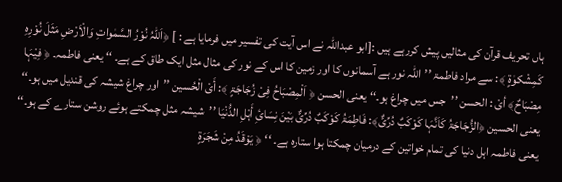ہاں تحریف قرآن کی مثالیں پیش کررہے ہیں :[ابو عبداللہ نے اس آیت کی تفسیر میں فرمایا ہے : ] ﴿اَللّٰہُ نُوْرُ السَّمٰواتِ وَالْاَرْضِ مَثَلَ نُوْرِہِ کَمِشْکوٰۃٍ ﴾: سے مراد فاطمۃ ’’اللہ نور ہے آسمانوں کا اور زمین کا اس کے نور کی مثال مثل ایک طاق کے ہے۔ ‘‘ یعنی فاطمہ۔ ﴿ فِیْہَا مِصْبَاحٌ﴾ أیْ : الحسن ’’جس میں چراغ ہو۔‘‘ یعنی الحسن ﴿ اَلْمِصْبَاحُ فِیْ زُجَاجَۃٍ ﴾: أَیْ الْحُسین ’’اور چراغ شیشہ کی قندیل میں ہو۔‘‘ یعنی الحسین ﴿الزُّجَاجَۃُ کَاَنَّہَا کَوْکَبٌ دُرِّیٌّ﴾: فَاطِمَۃُ کَوْکَبٌ دُرِّیٌّ بَیْنَ نِسَائِ أَہْلِ الدُّنْیَا ’’شیشہ مثل چمکتے ہوئے روشن ستارے کے ہو۔‘‘ یعنی فاطمہ اہل دنیا کی تمام خواتین کے درمیان چمکتا ہوا ستارہ ہے۔ ‘‘ ﴿ یَوْقَدُ مِنْ شَجَرَۃٍ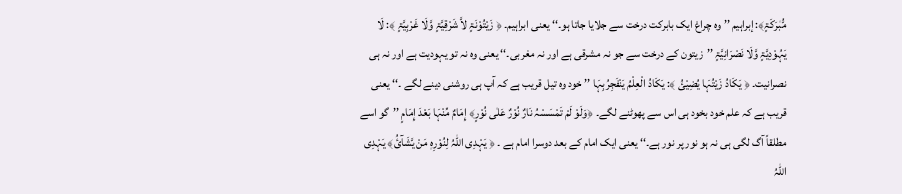مُّبٰرَکَۃٍ﴾: إبراہیم ’’ وہ چراغ ایک بابرکت درخت سے جلایا جاتا ہو۔‘‘ یعنی ابراہیم۔ ﴿ زَیْتُوْنَۃٍ لاَّ شَرْقِیَّۃٍ وَّلَا غَرْبِیَّۃٍ ﴾: لَا یَہُوْدِیَّۃٍ وَّلَا نَصْرَانِیَّۃٍ ’’زیتون کے درخت سے جو نہ مشرقی ہے اور نہ مغربی۔‘‘ یعنی وہ نہ تو یہودیت ہے اور نہ ہی نصرانیت۔ ﴿ یَکَادُ زَیْتُہَا یُضِیْئُ ﴾: یَکَادُ الْعِلْمُ یَنْفَجِرُبِہَا ’’ خود وہ تیل قریب ہے کہ آپ ہی روشنی دینے لگے ۔‘‘ یعنی قریب ہے کہ علم خود بخود ہی اس سے پھوٹنے لگے۔ ﴿وَلَوْ لَمْ تَمْسَسْہُ نَارٌ نُوْرٌ عَلٰی نُوْرٍ﴾ إِمَامٌ مِّنْہَا بَعْدَ إِمَامٍ ’’گو اسے مطلقاً آگ لگی ہی نہ ہو نور پر نور ہے۔‘‘ یعنی ایک امام کے بعد دوسرا امام ہے ۔ ﴿ یَہْدِی اللّٰہُ لِنُوْرِہٖ مَنْ یَّشَآئُ﴾ یَہْدِی اللّٰہُ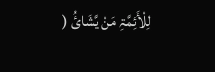لِلْأَئِمَّۃِ مَنْ یَّشَائُ (